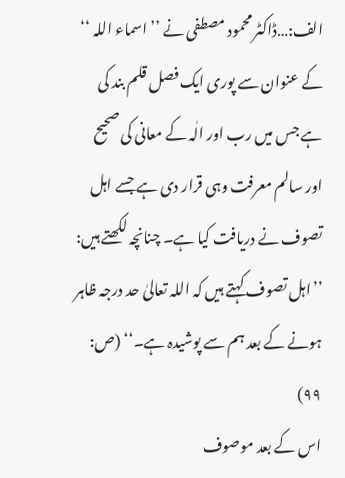الف:…ڈاکٹر محمود مصطفی نے ’’ اسماء اللہ ‘‘ کے عنوان سے پوری ایک فصل قلم بند کی ہے جس میں رب اور الٰہ کے معانی کی صحیح اور سالم معرفت وہی قرار دی ہے جسے اہل تصوف نے دریافت کیا ہے۔ چنانچہ لکھتے ہیں:
’’اہل تصوف کہتے ہیں کہ اللہ تعالیٰ حد درجہ ظاہر ہونے کے بعد ہم سے پوشیدہ ہے۔‘‘ (ص: ۹۹)
اس کے بعد موصوف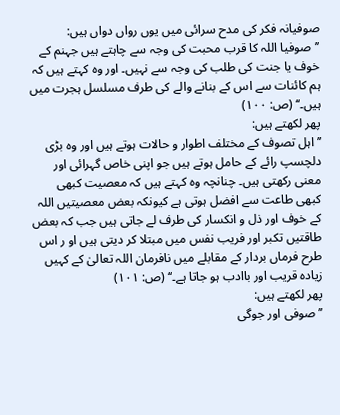صوفیانہ فکر کی مدح سرائی میں یوں رواں دواں ہیں:
’’صوفیا اللہ کا قرب محبت کی وجہ سے چاہتے ہیں جہنم کے خوف یا جنت کی طلب کی وجہ سے نہیں۔ اور وہ کہتے ہیں کہ ہم کائنات سے اس کے بنانے والے کی طرف مسلسل ہجرت میں ہیں۔‘‘ (ص: ۱۰۰)
پھر لکھتے ہیں:
’’اہل تصوف کے مختلف اطوار و حالات ہوتے ہیں اور وہ بڑی دلچسپ رائے کے حامل ہوتے ہیں جو اپنی خاص گہرائی اور معنی رکھتی ہیں۔ چنانچہ وہ کہتے ہیں کہ معصیت کبھی کبھی طاعت سے افضل ہوتی ہے کیونکہ بعض معصیتیں اللہ کے خوف اور ذل و انکسار کی طرف لے جاتی ہیں جب کہ بعض طاقتیں تکبر اور فریب نفس میں مبتلا کر دیتی ہیں او ر اس طرح فرماں بردار کے مقابلے میں نافرمان اللہ تعالیٰ کے کہیں زیادہ قریب اور باادب ہو جاتا ہے۔‘‘ (ص: ۱۰۱)
پھر لکھتے ہیں:
’’صوفی اور جوگی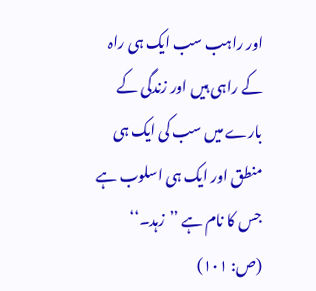اور راہب سب ایک ہی راہ کے راہی ہیں اور زندگی کے بارے میں سب کی ایک ہی منطق اور ایک ہی اسلوب ہے جس کا نام ہے ’’زہد۔‘‘
(ص: ۱۰۱)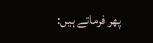پھر فرماتے ہیں: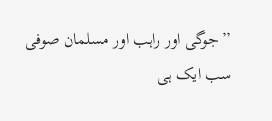’’جوگی اور راہب اور مسلمان صوفی سب ایک ہی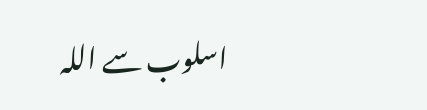اسلوب سے اللہ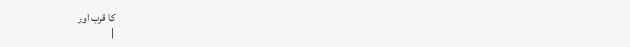کا قرب اور
|